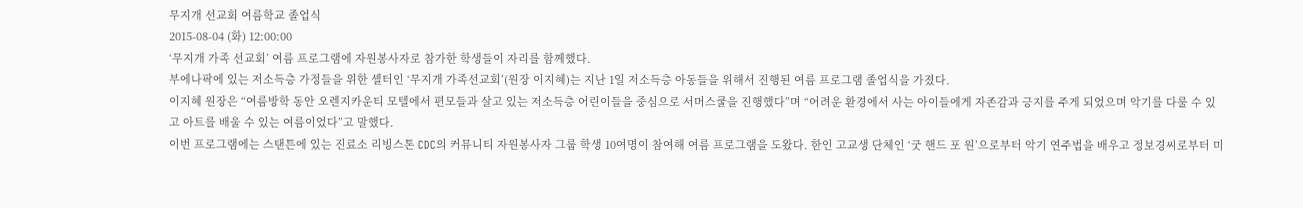무지개 선교회 여름학교 졸업식
2015-08-04 (화) 12:00:00
‘무지개 가족 선교회’ 여름 프로그램에 자원봉사자로 참가한 학생들이 자리를 함께했다.
부에나팍에 있는 저소득층 가정들을 위한 셸터인 ‘무지개 가족선교회’(원장 이지혜)는 지난 1일 저소득층 아동들을 위해서 진행된 여름 프로그램 졸업식을 가졌다.
이지혜 원장은 “여름방학 동안 오렌지카운티 모텔에서 편모들과 살고 있는 저소득층 어린이들을 중심으로 서머스쿨을 진행했다”며 “어려운 환경에서 사는 아이들에게 자존감과 긍지를 주게 되었으며 악기를 다룰 수 있고 아트를 배울 수 있는 여름이었다”고 말했다.
이번 프로그램에는 스탠튼에 있는 진료소 리빙스톤 CDC의 커뮤니티 자원봉사자 그룹 학생 10여명이 참여해 여름 프로그램을 도왔다. 한인 고교생 단체인 ‘굿 핸드 포 원’으로부터 악기 연주법을 배우고 정보경씨로부터 미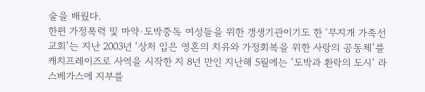술을 배웠다.
한편 가정폭력 및 마약·도박중독 여성들을 위한 갱생기관이기도 한 ‘무지개 가족선교회’는 지난 2003년 ‘상처 입은 영혼의 치유와 가정회복을 위한 사랑의 공동체’를 캐치프레이즈로 사역을 시작한 지 8년 만인 지난해 5월에는 ‘도박과 환락의 도시’ 라스베가스에 지부를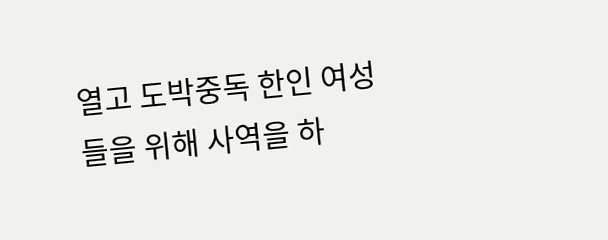열고 도박중독 한인 여성들을 위해 사역을 하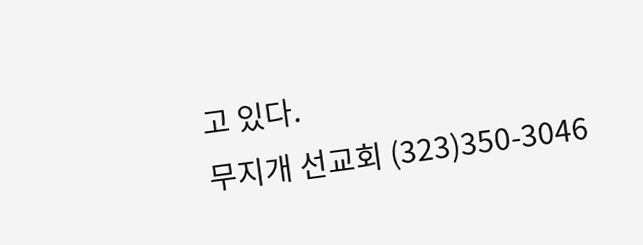고 있다.
무지개 선교회 (323)350-3046